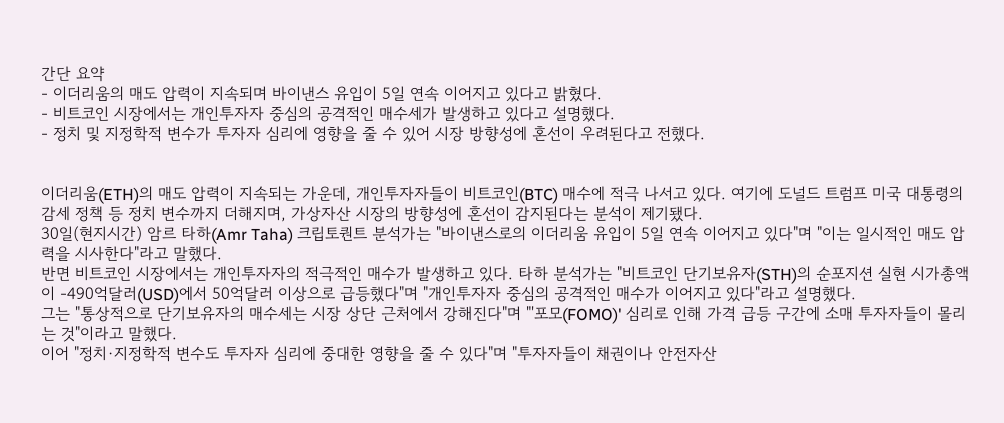간단 요약
- 이더리움의 매도 압력이 지속되며 바이낸스 유입이 5일 연속 이어지고 있다고 밝혔다.
- 비트코인 시장에서는 개인투자자 중심의 공격적인 매수세가 발생하고 있다고 설명했다.
- 정치 및 지정학적 변수가 투자자 심리에 영향을 줄 수 있어 시장 방향성에 혼선이 우려된다고 전했다.


이더리움(ETH)의 매도 압력이 지속되는 가운데, 개인투자자들이 비트코인(BTC) 매수에 적극 나서고 있다. 여기에 도널드 트럼프 미국 대통령의 감세 정책 등 정치 변수까지 더해지며, 가상자산 시장의 방향성에 혼선이 감지된다는 분석이 제기됐다.
30일(현지시간) 암르 타하(Amr Taha) 크립토퀀트 분석가는 "바이낸스로의 이더리움 유입이 5일 연속 이어지고 있다"며 "이는 일시적인 매도 압력을 시사한다"라고 말했다.
반면 비트코인 시장에서는 개인투자자의 적극적인 매수가 발생하고 있다. 타하 분석가는 "비트코인 단기보유자(STH)의 순포지션 실현 시가총액이 -490억달러(USD)에서 50억달러 이상으로 급등했다"며 "개인투자자 중심의 공격적인 매수가 이어지고 있다"라고 설명했다.
그는 "통상적으로 단기보유자의 매수세는 시장 상단 근처에서 강해진다"며 "'포모(FOMO)' 심리로 인해 가격 급등 구간에 소매 투자자들이 몰리는 것"이라고 말했다.
이어 "정치·지정학적 변수도 투자자 심리에 중대한 영향을 줄 수 있다"며 "투자자들이 채권이나 안전자산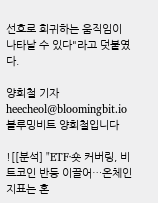선호로 회귀하는 움직임이 나타날 수 있다"라고 덧붙였다.

양희철 기자
heecheol@bloomingbit.io블루밍비트 양희철입니다

![[분석] "ETF·숏 커버링, 비트코인 반등 이끌어…온체인 지표는 혼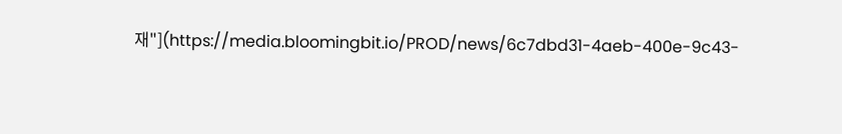재"](https://media.bloomingbit.io/PROD/news/6c7dbd31-4aeb-400e-9c43-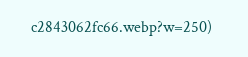c2843062fc66.webp?w=250)